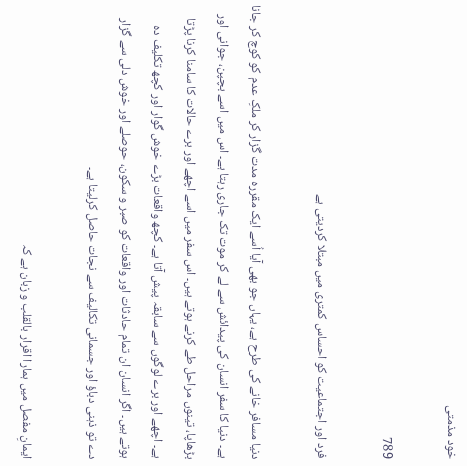خود مذمتی

789

فرد اور اجتماعیت کو احساس کمتری میں مبتلا کردیتی ہے

دنیا مسافر خانے کی طرح ہے، یہاں جو بھی آیا اُسے ایک مقررہ مدت گزار کر ملکِ عدم کو کوچ کر جانا ہے۔ دنیا کا سفر انسان کی پیدائش سے لے کر موت تک جاری رہتا ہے۔ اس میں اسے بچپن، جوانی اور بڑھاپا، تینوں مراحل طے کرنے ہوتے ہیں۔ اس سفر میں اسے اچھے اور برے حالات کا سامنا کرنا پڑتا ہے۔ اچھے اور برے لوگوں سے سابقہ پیش آتا ہے۔ کچھ واقعات بڑے خوش گوار اور کچھ تکلیف دہ ہوتے ہیں۔ اگر انسان ان تمام حادثات اور واقعات کو صبر و سکون، حوصلے اور خوش دلی سے گزار دے تو ذہنی دباؤ اور جسمانی تکالیف سے نجات حاصل کرلیتا ہے۔

ایمانِ مفصل میں ہمارا اقرار بالقلب و زبان ہے کہ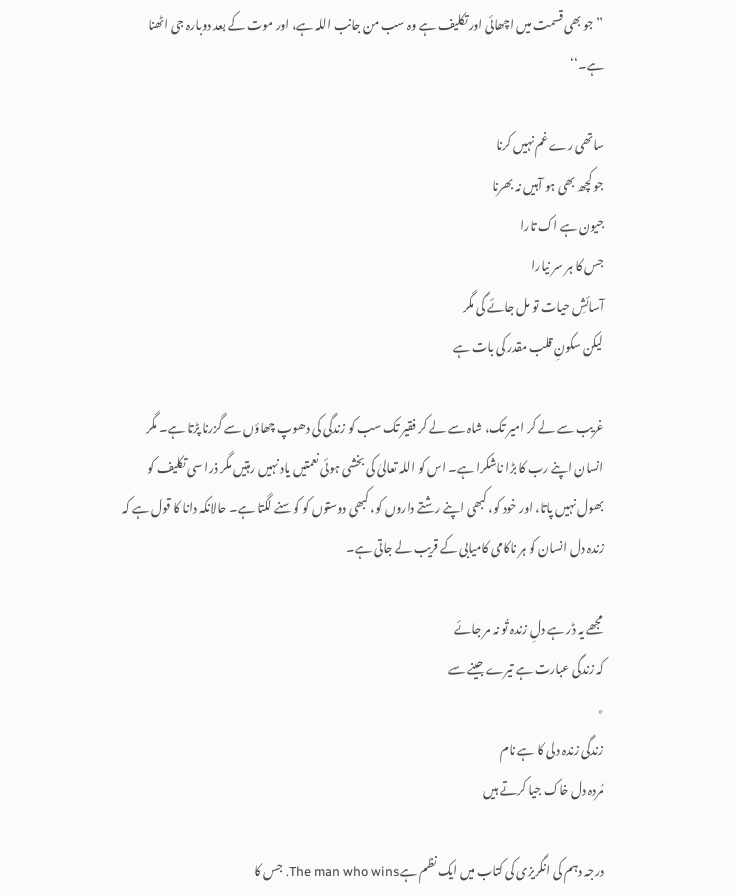’’جو بھی قسمت میں اچھائی اور تکلیف ہے وہ سب من جانب اللہ ہے، اور موت کے بعد دوبارہ جی اٹھنا ہے۔‘‘

ساتھی رے غم نہیں کرنا
جو کچھ بھی ہو آہیں نہ بھرنا
جیون ہے اک تارا
جس کا ہر سر نیارا
آسائشِ حیات تو مل جائے گی مگر
لیکن سکونِ قلب مقدر کی بات ہے

غریب سے لے کر امیر تک، شاہ سے لے کر فقیر تک سب کو زندگی کی دھوپ چھاؤں سے گزرنا پڑتا ہے۔ مگر انسان اپنے رب کا بڑا ناشکرا ہے۔ اس کو اللہ تعالیٰ کی بخشی ہوئی نعمتیں یاد نہیں رہتیں مگر ذرا سی تکلیف کو بھول نہیں پاتا، اور خود کو، کبھی اپنے رشتے داروں کو، کبھی دوستوں کو کوسنے لگتا ہے۔ حالانکہ دانا کا قول ہے کہ زندہ دل انسان کو ہر ناکامی کامیابی کے قریب لے جاتی ہے۔

مجھے یہ ڈر ہے دلِ زندہ تُو نہ مر جائے
کہ زندگی عبارت ہے تیرے جینے سے
٭
زندگی زندہ دلی کا ہے نام
مُردہ دل خاک جیا کرتے ہیں

درجہ دہم کی انگریزی کی کتاب میں ایک نظم ہےThe man who wins. جس کا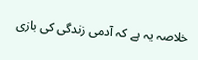خلاصہ یہ ہے کہ آدمی زندگی کی بازی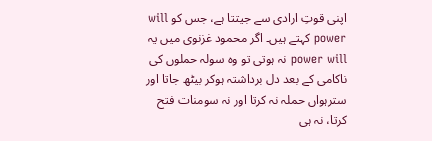اپنی قوتِ ارادی سے جیتتا ہے، جس کو will power کہتے ہیں۔ اگر محمود غزنوی میں یہ power will نہ ہوتی تو وہ سولہ حملوں کی ناکامی کے بعد دل برداشتہ ہوکر بیٹھ جاتا اور سترہواں حملہ نہ کرتا اور نہ سومنات فتح کرتا، نہ ہی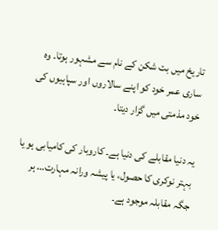تاریخ میں بت شکن کے نام سے مشہور ہوتا۔ وہ ساری عمر خود کو اپنے سالاروں اور سپاہیوں کی خود مذمتی میں گزار دیتا۔

یہ دنیا مقابلے کی دنیا ہے۔ کاروبار کی کامیابی ہو یا بہتر نوکری کا حصول، یا پیشہ ورانہ مہارت… ہر جگہ مقابلہ موجود ہے۔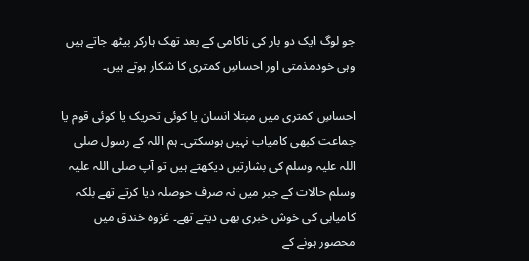جو لوگ ایک دو بار کی ناکامی کے بعد تھک ہارکر بیٹھ جاتے ہیں وہی خودمذمتی اور احساسِ کمتری کا شکار ہوتے ہیں۔

احساسِ کمتری میں مبتلا انسان یا کوئی تحریک یا کوئی قوم یا جماعت کبھی کامیاب نہیں ہوسکتی۔ ہم اللہ کے رسول صلی اللہ علیہ وسلم کی بشارتیں دیکھتے ہیں تو آپ صلی اللہ علیہ وسلم حالات کے جبر میں نہ صرف حوصلہ دیا کرتے تھے بلکہ کامیابی کی خوش خبری بھی دیتے تھے۔ غزوہ خندق میں محصور ہونے کے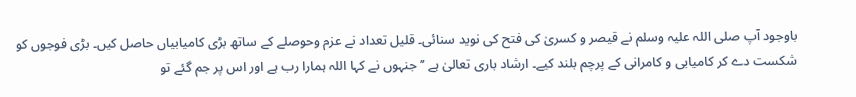باوجود آپ صلی اللہ علیہ وسلم نے قیصر و کسریٰ کی فتح کی نوید سنائی۔ قلیل تعداد نے عزم وحوصلے کے ساتھ بڑی کامیابیاں حاصل کیں۔ بڑی فوجوں کو شکست دے کر کامیابی و کامرانی کے پرچم بلند کیے۔ ارشاد باری تعالیٰ ہے ’’جنہوں نے کہا اللہ ہمارا رب ہے اور اس پر جم گئے تو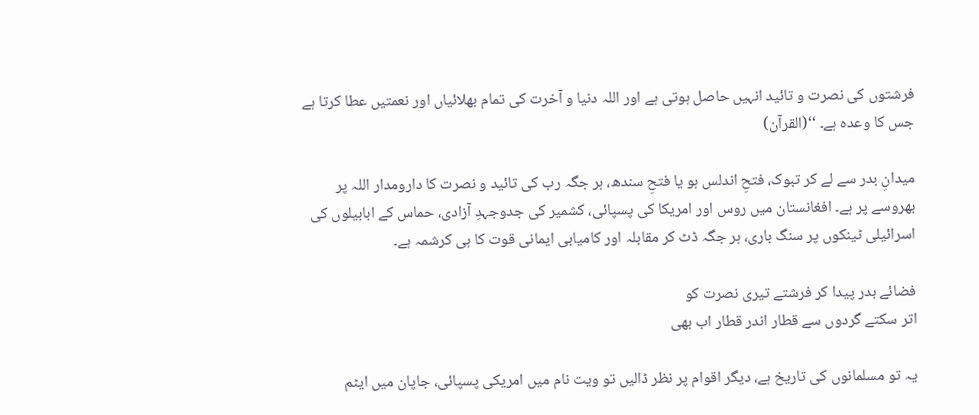فرشتوں کی نصرت و تائید انہیں حاصل ہوتی ہے اور اللہ دنیا و آخرت کی تمام بھلائیاں اور نعمتیں عطا کرتا ہے جس کا وعدہ ہے۔ ‘‘(القرآن)

میدانِ بدر سے لے کر تبوک، فتحِ اندلس ہو یا فتحِ سندھ، ہر جگہ رب کی تائید و نصرت کا دارومدار اللہ پر بھروسے پر ہے۔ افغانستان میں روس اور امریکا کی پسپائی، کشمیر کی جدوجہدِ آزادی، حماس کے ابابیلوں کی اسرائیلی ٹینکوں پر سنگ باری، ہر جگہ ڈٹ کر مقابلہ اور کامیابی ایمانی قوت کا ہی کرشمہ ہے۔

فضائے بدر پیدا کر فرشتے تیری نصرت کو
اتر سکتے گردوں سے قطار اندر قطار اب بھی

یہ تو مسلمانوں کی تاریخ ہے، دیگر اقوام پر نظر ڈالیں تو ویت نام میں امریکی پسپائی، جاپان میں ایٹم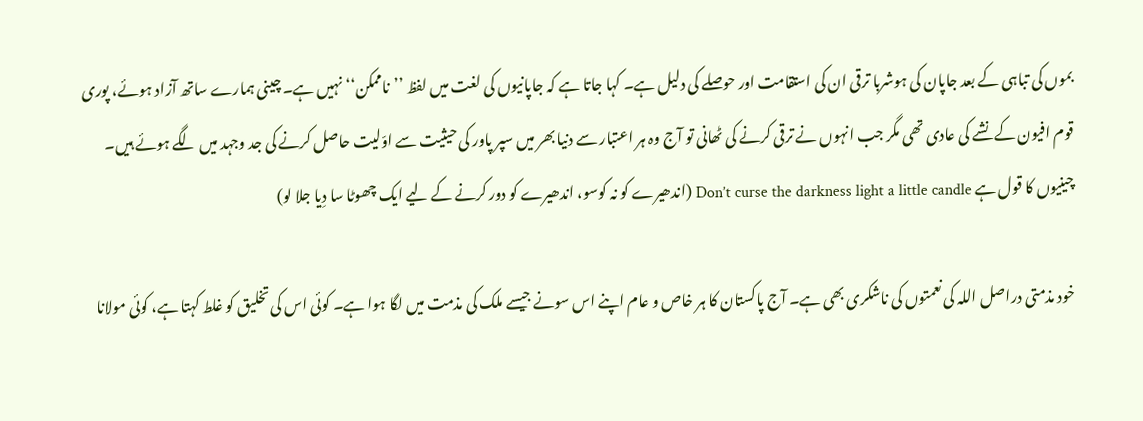بموں کی تباہی کے بعد جاپان کی ہوشربا ترقی ان کی استقامت اور حوصلے کی دلیل ہے۔ کہا جاتا ہے کہ جاپانیوں کی لغت میں لفظ ’’ناممکن‘‘ نہیں ہے۔ چینی ہمارے ساتھ آزاد ہوئے، پوری قوم افیون کے نشے کی عادی تھی مگر جب انہوں نے ترقی کرنے کی ٹھانی تو آج وہ ہر اعتبار سے دنیا بھر میں سپر پاور کی حیثیت سے اوّلیت حاصل کرنے کی جد وجہد میں لگے ہوئے ہیں۔ چینیوں کا قول ہے Don’t curse the darkness light a little candle (اندھیرے کو نہ کوسو، اندھیرے کو دور کرنے کے لیے ایک چھوٹا سا دِیا جلا لو)

خود مذمتی دراصل اللہ کی نعمتوں کی ناشکری بھی ہے۔ آج پاکستان کا ہر خاص و عام اپنے اس سونے جیسے ملک کی مذمت میں لگا ہوا ہے۔ کوئی اس کی تخلیق کو غلط کہتا ہے، کوئی مولانا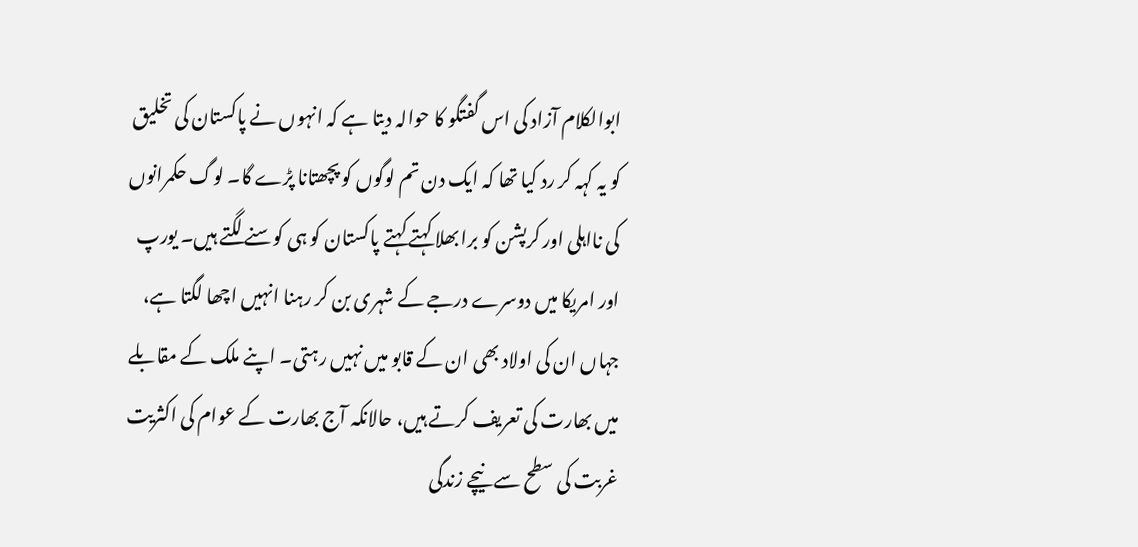ابوالکلام آزاد کی اس گفتگو کا حوالہ دیتا ہے کہ انہوں نے پاکستان کی تخلیق کو یہ کہہ کر رد کیا تھا کہ ایک دن تم لوگوں کو پچھتانا پڑے گا۔ لوگ حکمرانوں کی نااہلی اور کرپشن کو برا بھلا کہتے کہتے پاکستان کو ہی کوسنے لگتے ہیں۔ یورپ اور امریکا میں دوسرے درجے کے شہری بن کر رہنا انہیں اچھا لگتا ہے، جہاں ان کی اولاد بھی ان کے قابو میں نہیں رہتی۔ اپنے ملک کے مقابلے میں بھارت کی تعریف کرتے ہیں، حالانکہ آج بھارت کے عوام کی اکثریت غربت کی سطح سے نیچے زندگی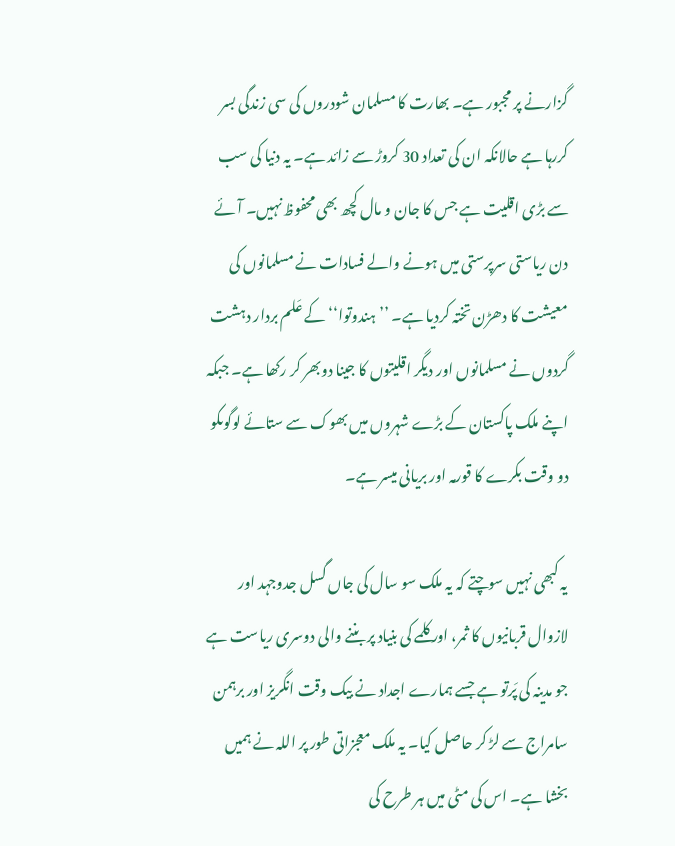گزارنے پر مجبور ہے۔ بھارت کا مسلمان شودروں کی سی زندگی بسر کررہا ہے حالانکہ ان کی تعداد 30 کروڑ سے زائد ہے۔ یہ دنیا کی سب سے بڑی اقلیت ہے جس کا جان و مال کچھ بھی محفوظ نہیں۔ آئے دن ریاستی سرپرستی میں ہونے والے فسادات نے مسلمانوں کی معیشت کا دھڑن تختہ کردیا ہے۔ ’’ہندوتوا‘‘ کے عَلم بردار دہشت گردوں نے مسلمانوں اور دیگر اقلیتوں کا جینا دوبھر کر رکھا ہے۔ جبکہ اپنے ملک پاکستان کے بڑے شہروں میں بھوک سے ستائے لوگوںکو دو وقت بکرے کا قورمہ اور بریانی میسر ہے۔

یہ کبھی نہیں سوچتے کہ یہ ملک سو سال کی جاں گسل جدوجہد اور لازوال قربانیوں کا ثمر، اور کلمے کی بنیاد پر بننے والی دوسری ریاست ہے جو مدینہ کی پَرتو ہے جسے ہمارے اجداد نے بیک وقت انگریز اور برہمن سامراج سے لڑ کر حاصل کیا۔ یہ ملک معجزاتی طور پر اللہ نے ہمیں بخشا ہے۔ اس کی مٹی میں ہر طرح کی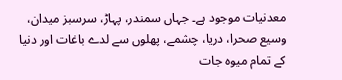معدنیات موجود ہے۔ جہاں سمندر، پہاڑ، سرسبز میدان، وسیع صحرا، دریا، چشمے، پھلوں سے لدے باغات اور دنیا کے تمام میوہ جات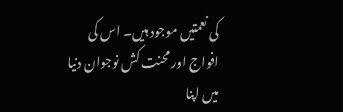کی نعمتیں موجود ہیں۔ اس کی افواج اور محنت کش نوجوان دنیا میں اپنا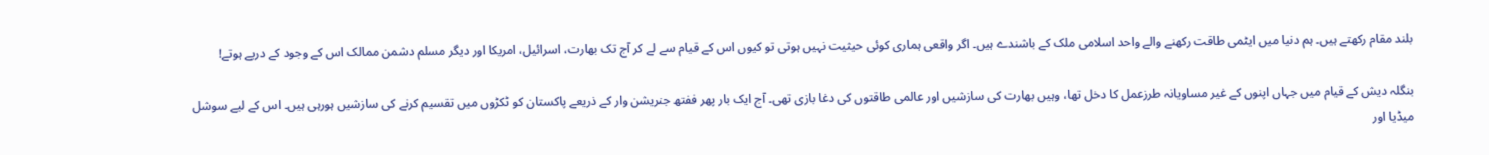بلند مقام رکھتے ہیں۔ ہم دنیا میں ایٹمی طاقت رکھنے والے واحد اسلامی ملک کے باشندے ہیں۔ اگر واقعی ہماری کوئی حیثیت نہیں ہوتی تو کیوں اس کے قیام سے لے کر آج تک بھارت، اسرائیل، امریکا اور دیگر مسلم دشمن ممالک اس کے وجود کے درپے ہوتے!

بنگلہ دیش کے قیام میں جہاں اپنوں کے غیر مساویانہ طرزعمل کا دخل تھا، وہیں بھارت کی سازشیں اور عالمی طاقتوں کی دغا بازی تھی۔ آج ایک بار پھر ففتھ جنریشن وار کے ذریعے پاکستان کو ٹکڑوں میں تقسیم کرنے کی سازشیں ہورہی ہیں۔ اس کے لیے سوشل میڈیا اور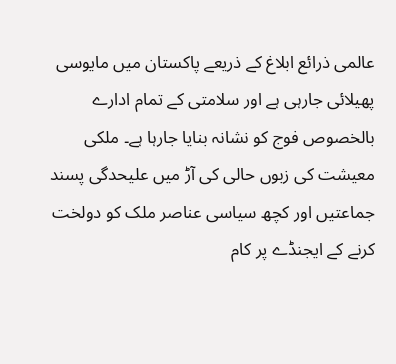عالمی ذرائع ابلاغ کے ذریعے پاکستان میں مایوسی پھیلائی جارہی ہے اور سلامتی کے تمام ادارے بالخصوص فوج کو نشانہ بنایا جارہا ہے۔ ملکی معیشت کی زبوں حالی کی آڑ میں علیحدگی پسند جماعتیں اور کچھ سیاسی عناصر ملک کو دولخت کرنے کے ایجنڈے پر کام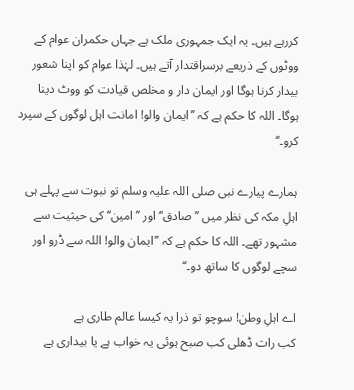کررہے ہیں۔ یہ ایک جمہوری ملک ہے جہاں حکمران عوام کے ووٹوں کے ذریعے برسراقتدار آتے ہیں۔ لہٰذا عوام کو اپنا شعور بیدار کرنا ہوگا اور ایمان دار و مخلص قیادت کو ووٹ دینا ہوگا۔ اللہ کا حکم ہے کہ ’’ایمان والو! امانت اہل لوگوں کے سپرد کرو۔‘‘

ہمارے پیارے نبی صلی اللہ علیہ وسلم تو نبوت سے پہلے ہی اہلِ مکہ کی نظر میں ’’صادق‘‘ اور ’’امین‘‘ کی حیثیت سے مشہور تھے۔ اللہ کا حکم ہے کہ ’’ایمان والو! اللہ سے ڈرو اور سچے لوگوں کا ساتھ دو۔‘‘

اے اہلِ وطن! سوچو تو ذرا یہ کیسا عالم طاری ہے
کب رات ڈھلی کب صبح ہوئی یہ خواب ہے یا بیداری ہے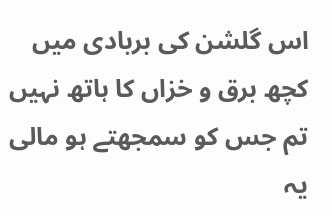اس گلشن کی بربادی میں کچھ برق و خزاں کا ہاتھ نہیں
تم جس کو سمجھتے ہو مالی یہ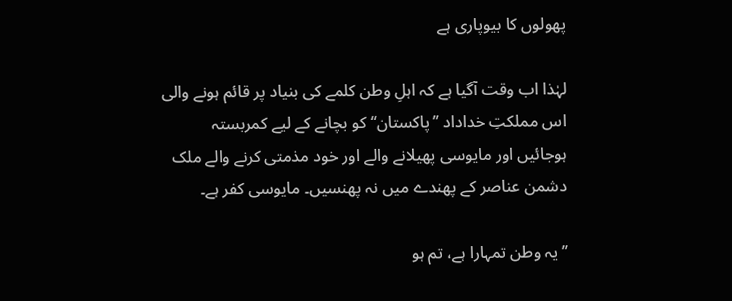پھولوں کا بیوپاری ہے

لہٰذا اب وقت آگیا ہے کہ اہلِ وطن کلمے کی بنیاد پر قائم ہونے والی اس مملکتِ خداداد ’’پاکستان‘‘ کو بچانے کے لیے کمربستہ ہوجائیں اور مایوسی پھیلانے والے اور خود مذمتی کرنے والے ملک دشمن عناصر کے پھندے میں نہ پھنسیں۔ مایوسی کفر ہے۔

’’یہ وطن تمہارا ہے، تم ہو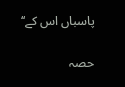پاسباں اس کے‘‘

حصہ